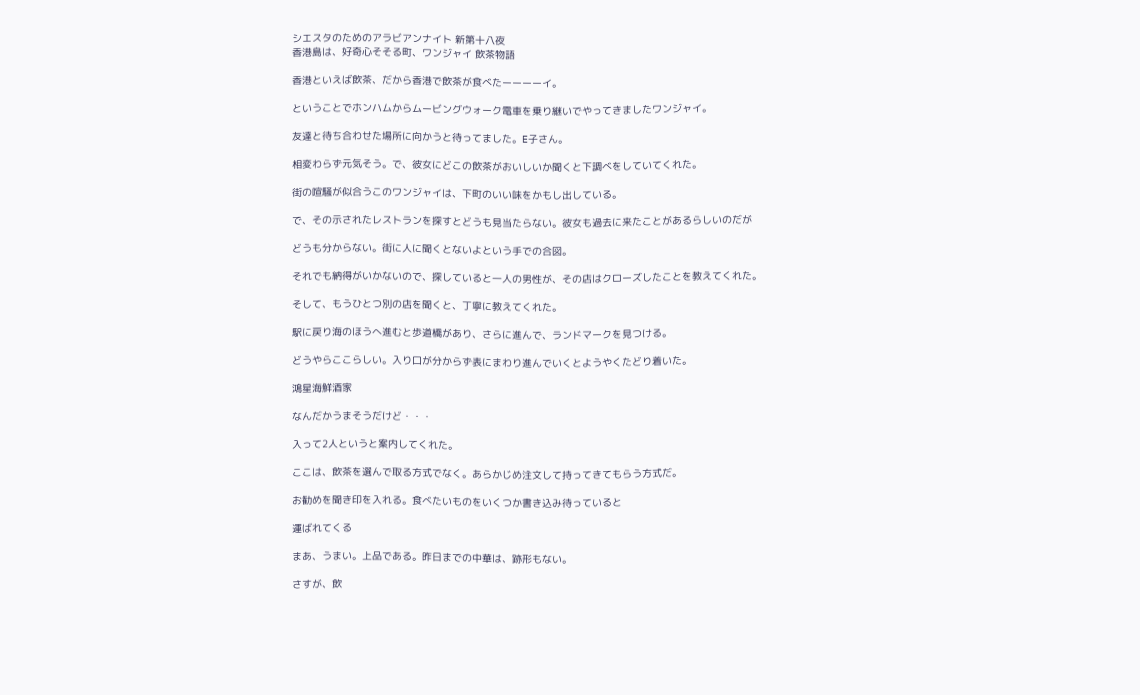シエスタのためのアラビアンナイト 新第十八夜
香港島は、好奇心そそる町、ワンジャイ 飲茶物語

香港といえば飲茶、だから香港で飲茶が食べたーーーーイ。

ということでホンハムからムービングウォーク電車を乗り継いでやってきましたワンジャイ。

友達と待ち合わせた場所に向かうと待ってました。E子さん。

相変わらず元気そう。で、彼女にどこの飲茶がおいしいか聞くと下調べをしていてくれた。

街の喧騒が似合うこのワンジャイは、下町のいい味をかもし出している。

で、その示されたレストランを探すとどうも見当たらない。彼女も過去に来たことがあるらしいのだが

どうも分からない。街に人に聞くとないよという手での合図。

それでも納得がいかないので、探していると一人の男性が、その店はクローズしたことを教えてくれた。

そして、もうひとつ別の店を聞くと、丁寧に教えてくれた。

駅に戻り海のほうへ進むと歩道橋があり、さらに進んで、ランドマークを見つける。

どうやらここらしい。入り口が分からず表にまわり進んでいくとようやくたどり着いた。

鴻星海鮮酒家

なんだかうまそうだけど・・・

入って2人というと案内してくれた。

ここは、飲茶を選んで取る方式でなく。あらかじめ注文して持ってきてもらう方式だ。

お勧めを聞き印を入れる。食べたいものをいくつか書き込み待っていると

運ばれてくる

まあ、うまい。上品である。昨日までの中華は、跡形もない。

さすが、飲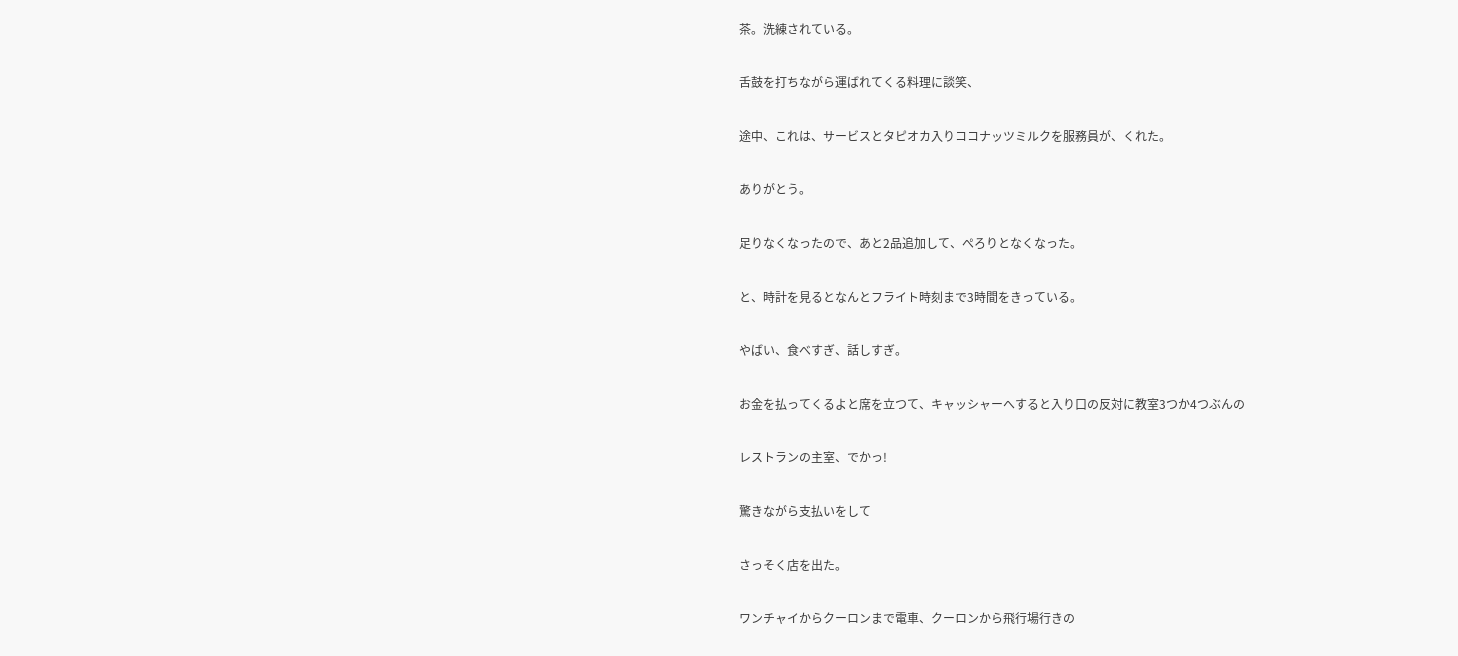茶。洗練されている。

舌鼓を打ちながら運ばれてくる料理に談笑、

途中、これは、サービスとタピオカ入りココナッツミルクを服務員が、くれた。

ありがとう。

足りなくなったので、あと2品追加して、ぺろりとなくなった。

と、時計を見るとなんとフライト時刻まで3時間をきっている。

やばい、食べすぎ、話しすぎ。

お金を払ってくるよと席を立つて、キャッシャーへすると入り口の反対に教室3つか4つぶんの

レストランの主室、でかっ!

驚きながら支払いをして

さっそく店を出た。

ワンチャイからクーロンまで電車、クーロンから飛行場行きの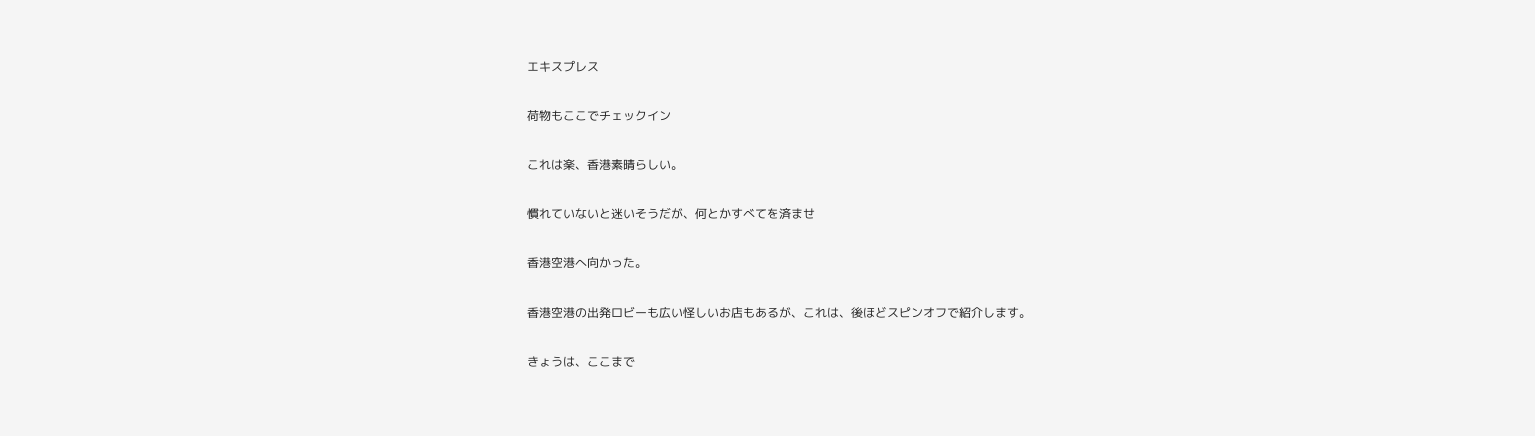エキスプレス

荷物もここでチェックイン

これは楽、香港素晴らしい。

慣れていないと迷いそうだが、何とかすべてを済ませ

香港空港へ向かった。

香港空港の出発ロビーも広い怪しいお店もあるが、これは、後ほどスピンオフで紹介します。

きょうは、ここまで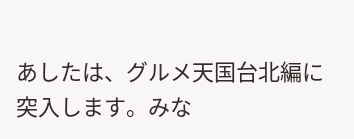あしたは、グルメ天国台北編に突入します。みな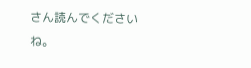さん読んでくださいね。